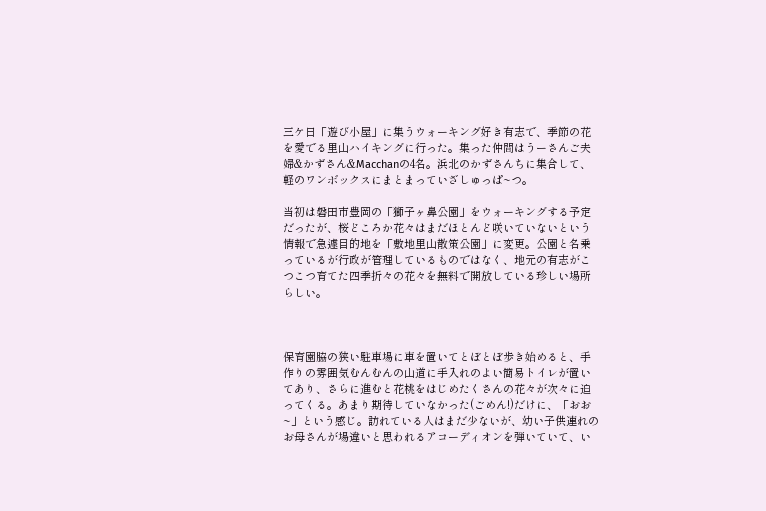三ケ日「遊び小屋」に集うウォーキング好き有志で、季節の花を愛でる里山ハイキングに行った。集った仲間はうーさんご夫婦&かずさん&Macchanの4名。浜北のかずさんちに集合して、軽のワンボックスにまとまっていざしゅっぱ~つ。

当初は磐田市豊岡の「獅子ヶ鼻公園」をウォーキングする予定だったが、桜どころか花々はまだほとんど咲いていないという情報で急遽目的地を「敷地里山散策公園」に変更。公園と名乗っているが行政が管理しているものではなく、地元の有志がこつこつ育てた四季折々の花々を無料で開放している珍しい場所らしい。



保育園脇の狭い駐車場に車を置いてとぼとぼ歩き始めると、手作りの雰囲気むんむんの山道に手入れのよい簡易トイレが置いてあり、さらに進むと花桃をはじめたくさんの花々が次々に迫ってくる。あまり期待していなかった(ごめん!)だけに、「おお~」という感じ。訪れている人はまだ少ないが、幼い子供連れのお母さんが場違いと思われるアコーディオンを弾いていて、い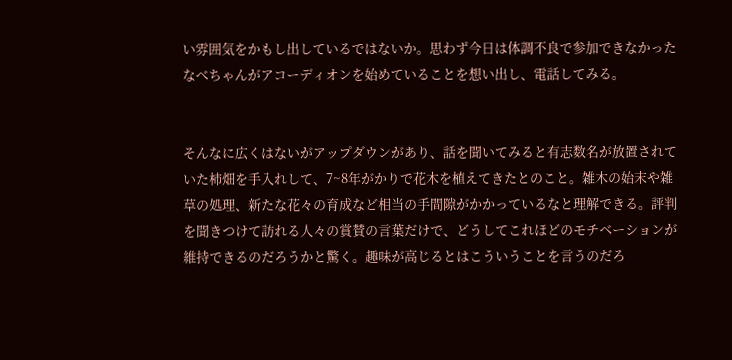い雰囲気をかもし出しているではないか。思わず今日は体調不良で参加できなかったなべちゃんがアコーディオンを始めていることを想い出し、電話してみる。


そんなに広くはないがアップダウンがあり、話を聞いてみると有志数名が放置されていた柿畑を手入れして、7~8年がかりで花木を植えてきたとのこと。雑木の始末や雑草の処理、新たな花々の育成など相当の手間隙がかかっているなと理解できる。評判を聞きつけて訪れる人々の賞賛の言葉だけで、どうしてこれほどのモチベーションが維持できるのだろうかと驚く。趣味が高じるとはこういうことを言うのだろ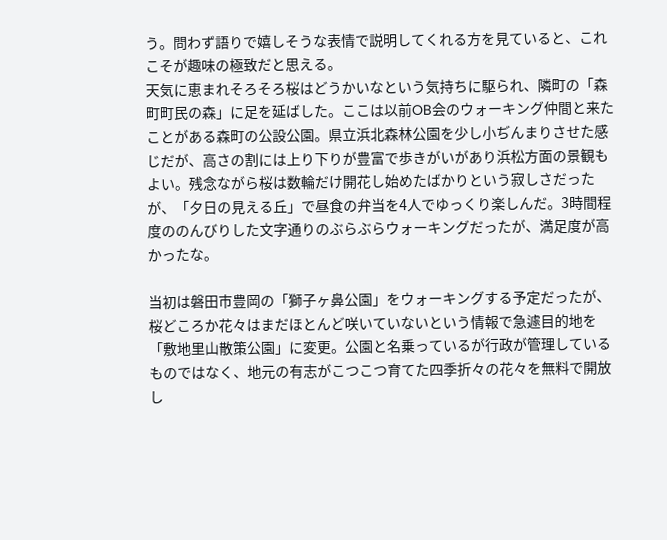う。問わず語りで嬉しそうな表情で説明してくれる方を見ていると、これこそが趣味の極致だと思える。
天気に恵まれそろそろ桜はどうかいなという気持ちに駆られ、隣町の「森町町民の森」に足を延ばした。ここは以前OB会のウォーキング仲間と来たことがある森町の公設公園。県立浜北森林公園を少し小ぢんまりさせた感じだが、高さの割には上り下りが豊富で歩きがいがあり浜松方面の景観もよい。残念ながら桜は数輪だけ開花し始めたばかりという寂しさだったが、「夕日の見える丘」で昼食の弁当を4人でゆっくり楽しんだ。3時間程度ののんびりした文字通りのぶらぶらウォーキングだったが、満足度が高かったな。

当初は磐田市豊岡の「獅子ヶ鼻公園」をウォーキングする予定だったが、桜どころか花々はまだほとんど咲いていないという情報で急遽目的地を「敷地里山散策公園」に変更。公園と名乗っているが行政が管理しているものではなく、地元の有志がこつこつ育てた四季折々の花々を無料で開放し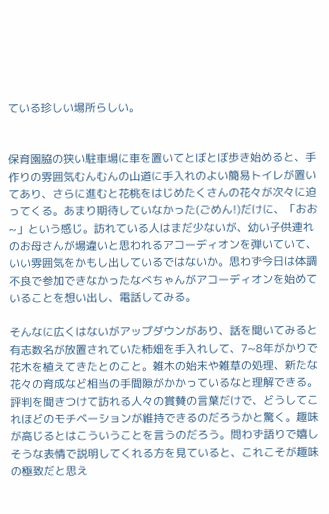ている珍しい場所らしい。


保育園脇の狭い駐車場に車を置いてとぼとぼ歩き始めると、手作りの雰囲気むんむんの山道に手入れのよい簡易トイレが置いてあり、さらに進むと花桃をはじめたくさんの花々が次々に迫ってくる。あまり期待していなかった(ごめん!)だけに、「おお~」という感じ。訪れている人はまだ少ないが、幼い子供連れのお母さんが場違いと思われるアコーディオンを弾いていて、いい雰囲気をかもし出しているではないか。思わず今日は体調不良で参加できなかったなべちゃんがアコーディオンを始めていることを想い出し、電話してみる。

そんなに広くはないがアップダウンがあり、話を聞いてみると有志数名が放置されていた柿畑を手入れして、7~8年がかりで花木を植えてきたとのこと。雑木の始末や雑草の処理、新たな花々の育成など相当の手間隙がかかっているなと理解できる。評判を聞きつけて訪れる人々の賞賛の言葉だけで、どうしてこれほどのモチベーションが維持できるのだろうかと驚く。趣味が高じるとはこういうことを言うのだろう。問わず語りで嬉しそうな表情で説明してくれる方を見ていると、これこそが趣味の極致だと思え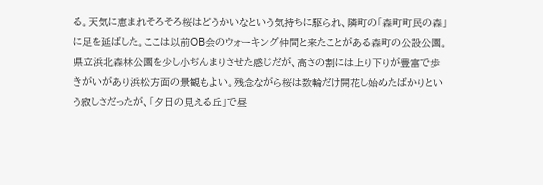る。天気に恵まれそろそろ桜はどうかいなという気持ちに駆られ、隣町の「森町町民の森」に足を延ばした。ここは以前OB会のウォーキング仲間と来たことがある森町の公設公園。県立浜北森林公園を少し小ぢんまりさせた感じだが、高さの割には上り下りが豊富で歩きがいがあり浜松方面の景観もよい。残念ながら桜は数輪だけ開花し始めたばかりという寂しさだったが、「夕日の見える丘」で昼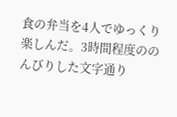食の弁当を4人でゆっくり楽しんだ。3時間程度ののんびりした文字通り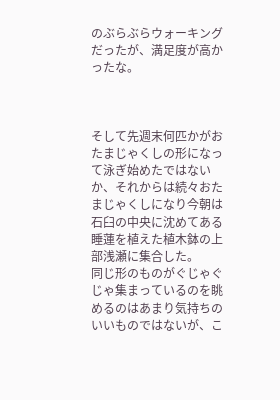のぶらぶらウォーキングだったが、満足度が高かったな。



そして先週末何匹かがおたまじゃくしの形になって泳ぎ始めたではないか、それからは続々おたまじゃくしになり今朝は石臼の中央に沈めてある睡蓮を植えた植木鉢の上部浅瀬に集合した。
同じ形のものがぐじゃぐじゃ集まっているのを眺めるのはあまり気持ちのいいものではないが、こ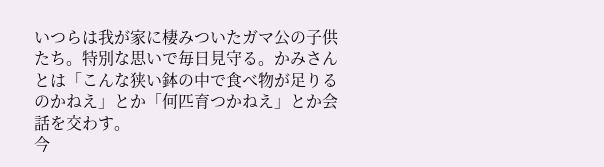いつらは我が家に棲みついたガマ公の子供たち。特別な思いで毎日見守る。かみさんとは「こんな狭い鉢の中で食べ物が足りるのかねえ」とか「何匹育つかねえ」とか会話を交わす。
今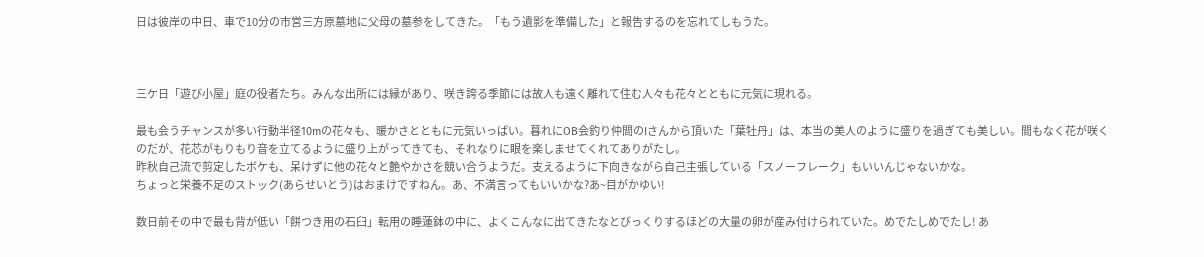日は彼岸の中日、車で10分の市営三方原墓地に父母の墓参をしてきた。「もう遺影を準備した」と報告するのを忘れてしもうた。



三ケ日「遊び小屋」庭の役者たち。みんな出所には縁があり、咲き誇る季節には故人も遠く離れて住む人々も花々とともに元気に現れる。

最も会うチャンスが多い行動半径10mの花々も、暖かさとともに元気いっぱい。暮れにOB会釣り仲間のIさんから頂いた「葉牡丹」は、本当の美人のように盛りを過ぎても美しい。間もなく花が咲くのだが、花芯がもりもり音を立てるように盛り上がってきても、それなりに眼を楽しませてくれてありがたし。
昨秋自己流で剪定したボケも、呆けずに他の花々と艶やかさを競い合うようだ。支えるように下向きながら自己主張している「スノーフレーク」もいいんじゃないかな。
ちょっと栄養不足のストック(あらせいとう)はおまけですねん。あ、不満言ってもいいかな?あ~目がかゆい!

数日前その中で最も背が低い「餅つき用の石臼」転用の睡蓮鉢の中に、よくこんなに出てきたなとびっくりするほどの大量の卵が産み付けられていた。めでたしめでたし! あ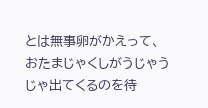とは無事卵がかえって、おたまじゃくしがうじゃうじゃ出てくるのを待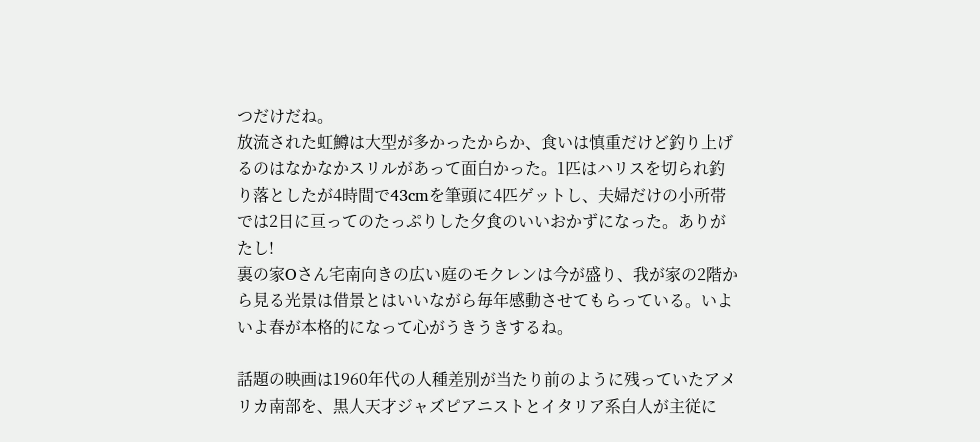つだけだね。
放流された虹鱒は大型が多かったからか、食いは慎重だけど釣り上げるのはなかなかスリルがあって面白かった。1匹はハリスを切られ釣り落としたが4時間で43cmを筆頭に4匹ゲットし、夫婦だけの小所帯では2日に亘ってのたっぷりした夕食のいいおかずになった。ありがたし!
裏の家Oさん宅南向きの広い庭のモクレンは今が盛り、我が家の2階から見る光景は借景とはいいながら毎年感動させてもらっている。いよいよ春が本格的になって心がうきうきするね。

話題の映画は1960年代の人種差別が当たり前のように残っていたアメリカ南部を、黒人天才ジャズピアニストとイタリア系白人が主従に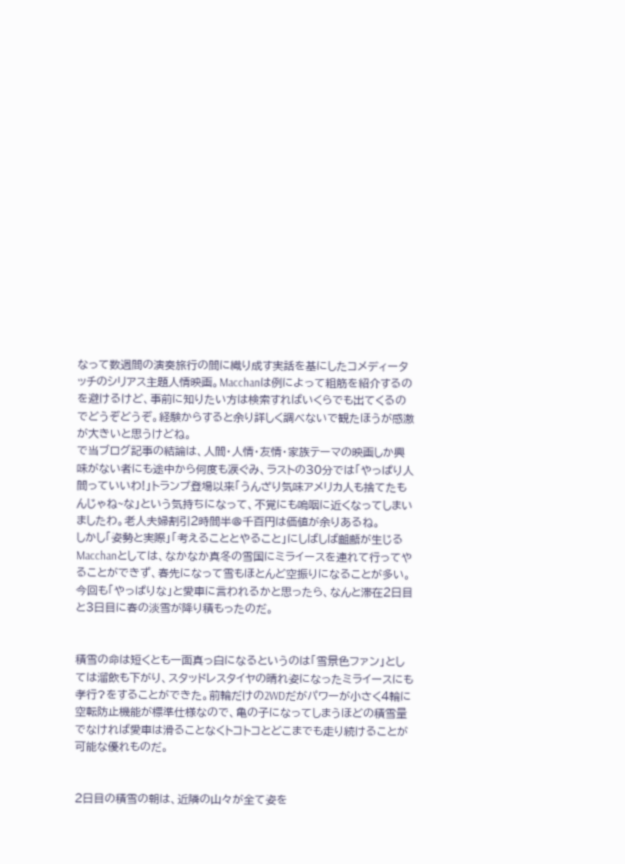なって数週間の演奏旅行の間に織り成す実話を基にしたコメディータッチのシリアス主題人情映画。Macchanは例によって粗筋を紹介するのを避けるけど、事前に知りたい方は検索すればいくらでも出てくるのでどうぞどうぞ。経験からすると余り詳しく調べないで観たほうが感激が大きいと思うけどね。
で当ブログ記事の結論は、人間・人情・友情・家族テーマの映画しか興味がない者にも途中から何度も涙ぐみ、ラストの30分では「やっぱり人間っていいわ!」トランプ登場以来「うんざり気味アメリカ人も捨てたもんじゃね~な」という気持ちになって、不覚にも嗚咽に近くなってしまいましたわ。老人夫婦割引2時間半@千百円は価値が余りあるね。
しかし「姿勢と実際」「考えることとやること」にしばしば齟齬が生じるMacchanとしては、なかなか真冬の雪国にミライースを連れて行ってやることができず、春先になって雪もほとんど空振りになることが多い。今回も「やっぱりな」と愛車に言われるかと思ったら、なんと滞在2日目と3日目に春の淡雪が降り積もったのだ。


積雪の命は短くとも一面真っ白になるというのは「雪景色ファン」としては溜飲も下がり、スタッドレスタイヤの晴れ姿になったミライースにも孝行?をすることができた。前輪だけの2WDだがパワーが小さく4輪に空転防止機能が標準仕様なので、亀の子になってしまうほどの積雪量でなければ愛車は滑ることなくトコトコとどこまでも走り続けることが可能な優れものだ。


2日目の積雪の朝は、近隣の山々が全て姿を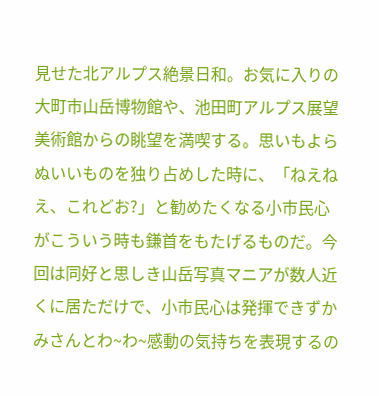見せた北アルプス絶景日和。お気に入りの大町市山岳博物館や、池田町アルプス展望美術館からの眺望を満喫する。思いもよらぬいいものを独り占めした時に、「ねえねえ、これどお?」と勧めたくなる小市民心がこういう時も鎌首をもたげるものだ。今回は同好と思しき山岳写真マニアが数人近くに居ただけで、小市民心は発揮できずかみさんとわ~わ~感動の気持ちを表現するの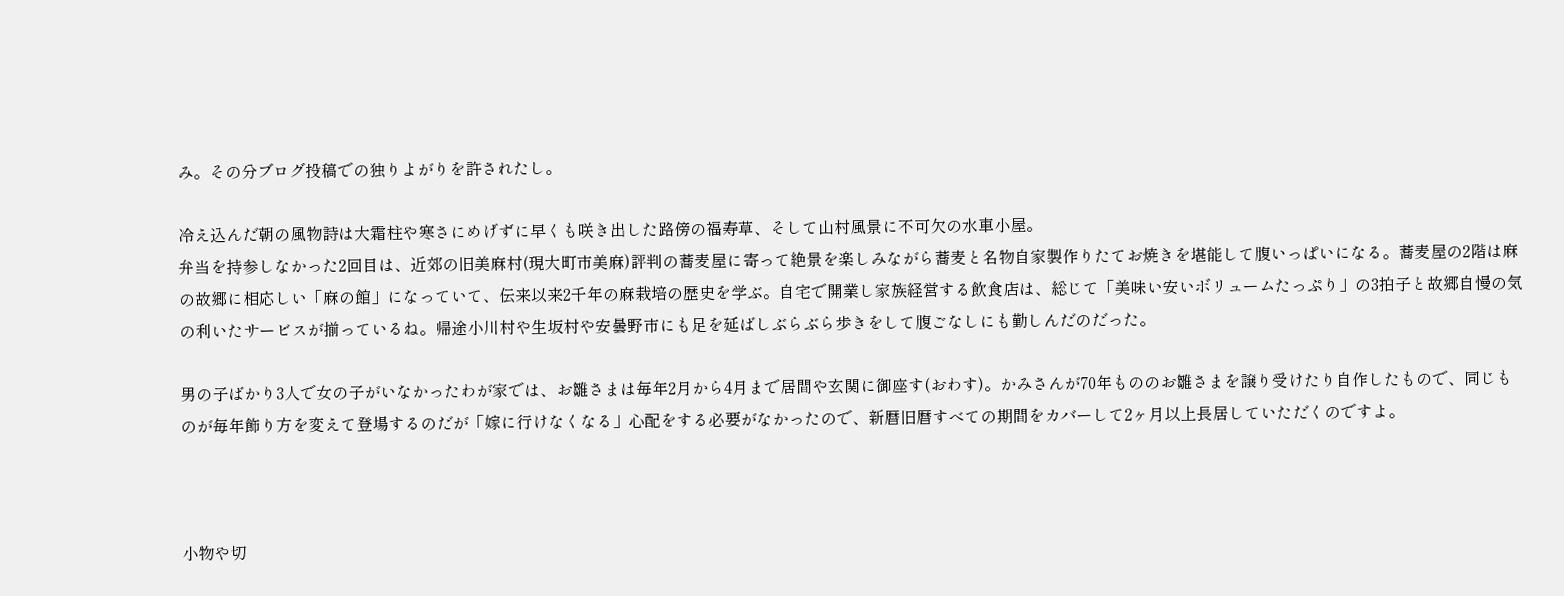み。その分ブログ投稿での独りよがりを許されたし。

冷え込んだ朝の風物詩は大霜柱や寒さにめげずに早くも咲き出した路傍の福寿草、そして山村風景に不可欠の水車小屋。
弁当を持参しなかった2回目は、近郊の旧美麻村(現大町市美麻)評判の蕎麦屋に寄って絶景を楽しみながら蕎麦と名物自家製作りたてお焼きを堪能して腹いっぱいになる。蕎麦屋の2階は麻の故郷に相応しい「麻の館」になっていて、伝来以来2千年の麻栽培の歴史を学ぶ。自宅で開業し家族経営する飲食店は、総じて「美味い安いボリュームたっぷり」の3拍子と故郷自慢の気の利いたサービスが揃っているね。帰途小川村や生坂村や安曇野市にも足を延ばしぶらぶら歩きをして腹ごなしにも勤しんだのだった。

男の子ばかり3人で女の子がいなかったわが家では、お雛さまは毎年2月から4月まで居間や玄関に御座す(おわす)。かみさんが70年もののお雛さまを譲り受けたり自作したもので、同じものが毎年飾り方を変えて登場するのだが「嫁に行けなくなる」心配をする必要がなかったので、新暦旧暦すべての期間をカバーして2ヶ月以上長居していただくのですよ。



小物や切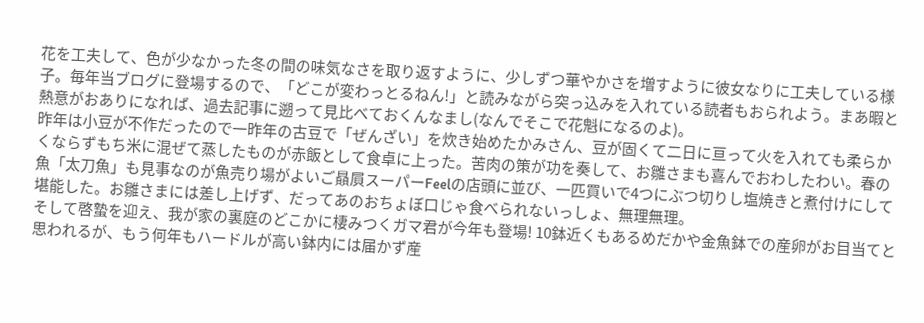花を工夫して、色が少なかった冬の間の味気なさを取り返すように、少しずつ華やかさを増すように彼女なりに工夫している様子。毎年当ブログに登場するので、「どこが変わっとるねん!」と読みながら突っ込みを入れている読者もおられよう。まあ暇と熱意がおありになれば、過去記事に遡って見比べておくんなまし(なんでそこで花魁になるのよ)。
昨年は小豆が不作だったので一昨年の古豆で「ぜんざい」を炊き始めたかみさん、豆が固くて二日に亘って火を入れても柔らかくならずもち米に混ぜて蒸したものが赤飯として食卓に上った。苦肉の策が功を奏して、お雛さまも喜んでおわしたわい。春の魚「太刀魚」も見事なのが魚売り場がよいご贔屓スーパーFeelの店頭に並び、一匹買いで4つにぶつ切りし塩焼きと煮付けにして堪能した。お雛さまには差し上げず、だってあのおちょぼ口じゃ食べられないっしょ、無理無理。
そして啓蟄を迎え、我が家の裏庭のどこかに棲みつくガマ君が今年も登場! 10鉢近くもあるめだかや金魚鉢での産卵がお目当てと思われるが、もう何年もハードルが高い鉢内には届かず産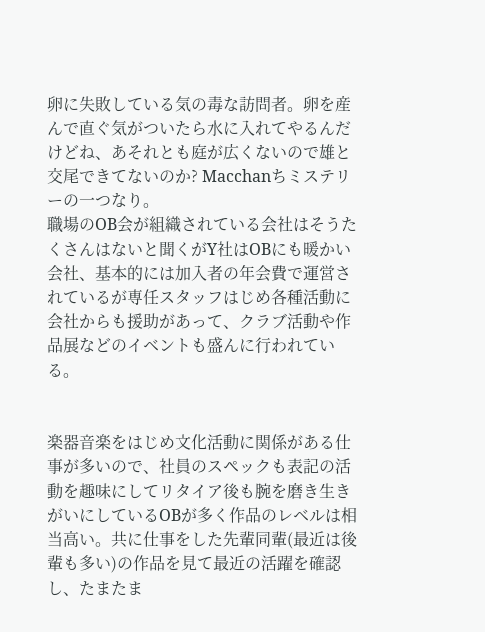卵に失敗している気の毒な訪問者。卵を産んで直ぐ気がついたら水に入れてやるんだけどね、あそれとも庭が広くないので雄と交尾できてないのか? Macchanちミステリーの一つなり。
職場のOB会が組織されている会社はそうたくさんはないと聞くがY社はOBにも暖かい会社、基本的には加入者の年会費で運営されているが専任スタッフはじめ各種活動に会社からも援助があって、クラブ活動や作品展などのイベントも盛んに行われている。


楽器音楽をはじめ文化活動に関係がある仕事が多いので、社員のスペックも表記の活動を趣味にしてリタイア後も腕を磨き生きがいにしているOBが多く作品のレベルは相当高い。共に仕事をした先輩同輩(最近は後輩も多い)の作品を見て最近の活躍を確認し、たまたま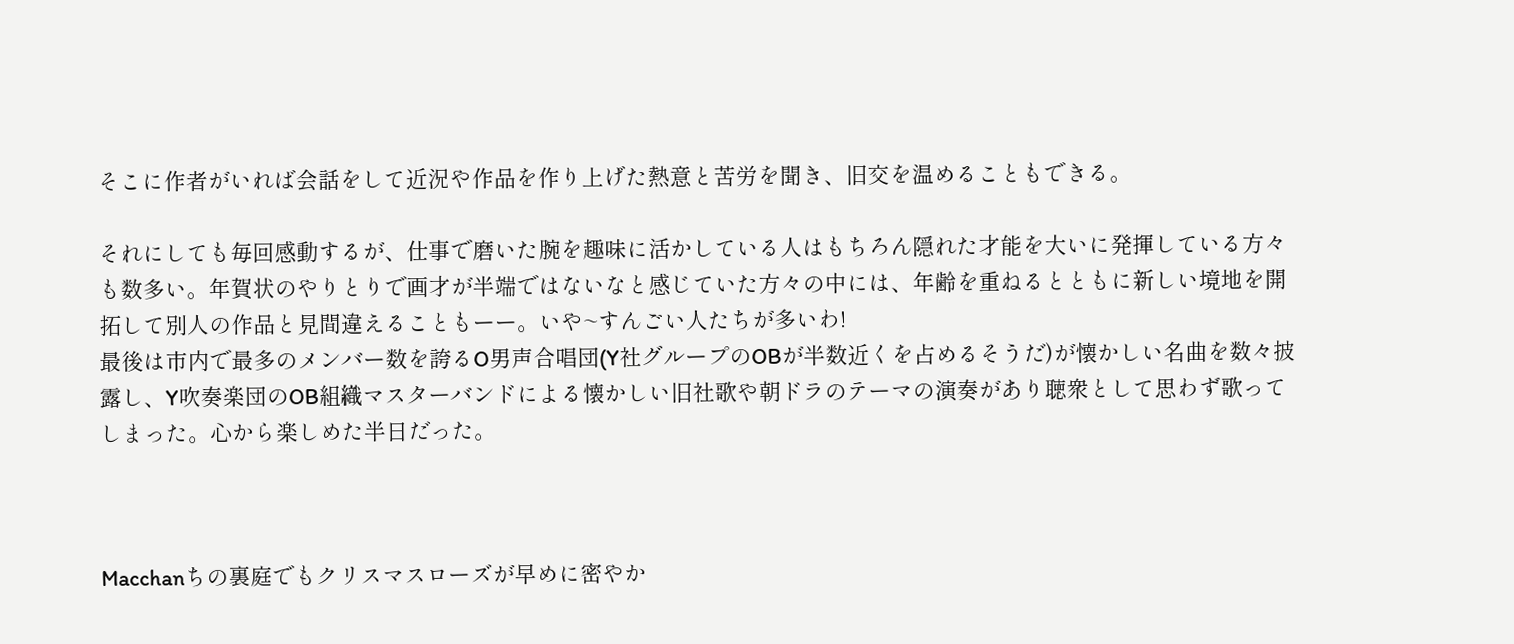そこに作者がいれば会話をして近況や作品を作り上げた熱意と苦労を聞き、旧交を温めることもできる。

それにしても毎回感動するが、仕事で磨いた腕を趣味に活かしている人はもちろん隠れた才能を大いに発揮している方々も数多い。年賀状のやりとりで画才が半端ではないなと感じていた方々の中には、年齢を重ねるとともに新しい境地を開拓して別人の作品と見間違えることもーー。いや~すんごい人たちが多いわ!
最後は市内で最多のメンバー数を誇るO男声合唱団(Y社グループのOBが半数近くを占めるそうだ)が懐かしい名曲を数々披露し、Y吹奏楽団のOB組織マスターバンドによる懐かしい旧社歌や朝ドラのテーマの演奏があり聴衆として思わず歌ってしまった。心から楽しめた半日だった。



Macchanちの裏庭でもクリスマスローズが早めに密やか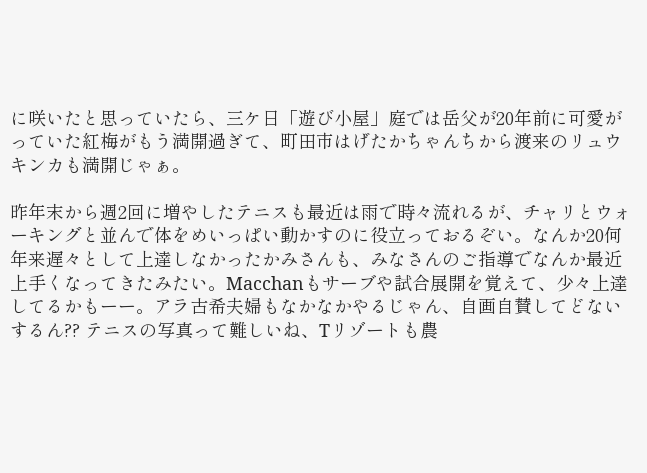に咲いたと思っていたら、三ケ日「遊び小屋」庭では岳父が20年前に可愛がっていた紅梅がもう満開過ぎて、町田市はげたかちゃんちから渡来のリュウキンカも満開じゃぁ。

昨年末から週2回に増やしたテニスも最近は雨で時々流れるが、チャリとウォーキングと並んで体をめいっぱい動かすのに役立っておるぞい。なんか20何年来遅々として上達しなかったかみさんも、みなさんのご指導でなんか最近上手くなってきたみたい。Macchanもサーブや試合展開を覚えて、少々上達してるかもーー。アラ古希夫婦もなかなかやるじゃん、自画自賛してどないするん?? テニスの写真って難しいね、Tリゾートも農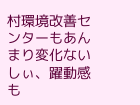村環境改善センターもあんまり変化ないしぃ、躍動感も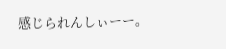感じられんしぃーー。